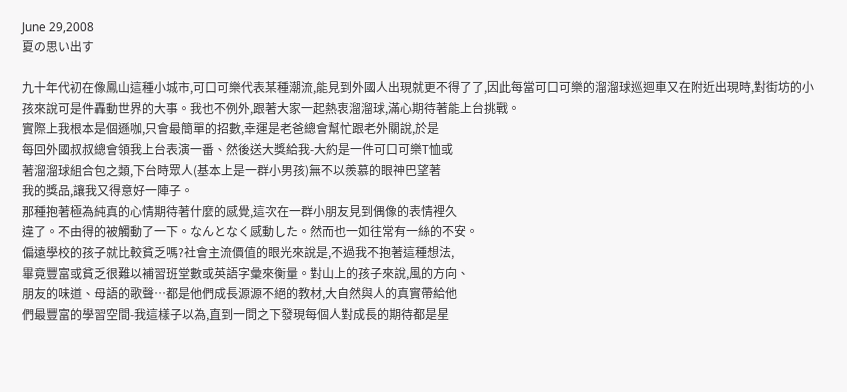June 29,2008
夏の思い出す

九十年代初在像鳳山這種小城市,可口可樂代表某種潮流,能見到外國人出現就更不得了了,因此每當可口可樂的溜溜球巡迴車又在附近出現時,對街坊的小孩來說可是件轟動世界的大事。我也不例外,跟著大家一起熱衷溜溜球,滿心期待著能上台挑戰。
實際上我根本是個遜咖,只會最簡單的招數,幸運是老爸總會幫忙跟老外關說,於是
每回外國叔叔總會領我上台表演一番、然後送大獎給我-大約是一件可口可樂T恤或
著溜溜球組合包之類,下台時眾人(基本上是一群小男孩)無不以羨慕的眼神巴望著
我的獎品,讓我又得意好一陣子。
那種抱著極為純真的心情期待著什麼的感覺,這次在一群小朋友見到偶像的表情裡久
違了。不由得的被觸動了一下。なんとなく感動した。然而也一如往常有一絲的不安。
偏遠學校的孩子就比較貧乏嗎?社會主流價值的眼光來說是,不過我不抱著這種想法,
畢竟豐富或貧乏很難以補習班堂數或英語字彙來衡量。對山上的孩子來說,風的方向、
朋友的味道、母語的歌聲…都是他們成長源源不絕的教材,大自然與人的真實帶給他
們最豐富的學習空間-我這樣子以為,直到一問之下發現每個人對成長的期待都是星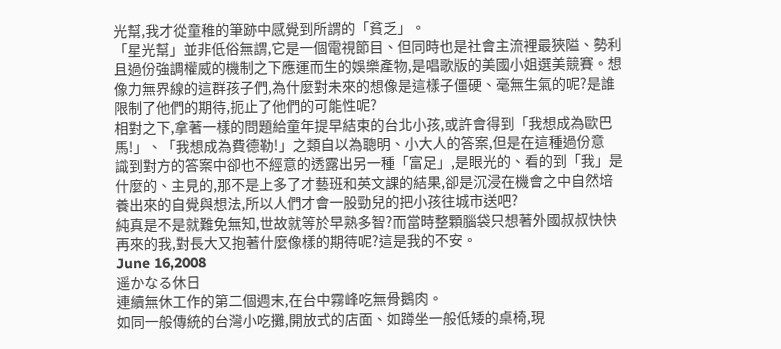光幫,我才從童稚的筆跡中感覺到所謂的「貧乏」。
「星光幫」並非低俗無謂,它是一個電視節目、但同時也是社會主流裡最狹隘、勢利
且過份強調權威的機制之下應運而生的娛樂產物,是唱歌版的美國小姐選美競賽。想
像力無界線的這群孩子們,為什麼對未來的想像是這樣子僵硬、毫無生氣的呢?是誰
限制了他們的期待,扼止了他們的可能性呢?
相對之下,拿著一樣的問題給童年提早結束的台北小孩,或許會得到「我想成為歐巴
馬!」、「我想成為費德勒!」之類自以為聰明、小大人的答案,但是在這種過份意
識到對方的答案中卻也不經意的透露出另一種「富足」,是眼光的、看的到「我」是
什麼的、主見的,那不是上多了才藝班和英文課的結果,卻是沉浸在機會之中自然培
養出來的自覺與想法,所以人們才會一股勁兒的把小孩往城市送吧?
純真是不是就難免無知,世故就等於早熟多智?而當時整顆腦袋只想著外國叔叔快快
再來的我,對長大又抱著什麼像樣的期待呢?這是我的不安。
June 16,2008
遥かなる休日
連續無休工作的第二個週末,在台中霧峰吃無骨鵝肉。
如同一般傳統的台灣小吃攤,開放式的店面、如蹲坐一般低矮的桌椅,現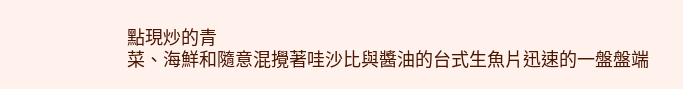點現炒的青
菜、海鮮和隨意混攪著哇沙比與醬油的台式生魚片迅速的一盤盤端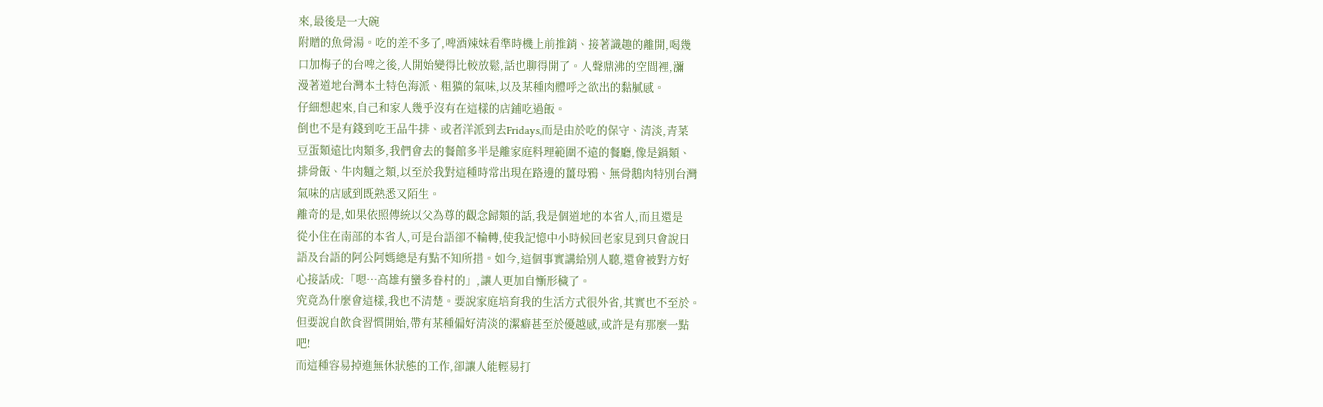來,最後是一大碗
附贈的魚骨湯。吃的差不多了,啤酒辣妹看準時機上前推銷、接著識趣的離開,喝幾
口加梅子的台啤之後,人開始變得比較放鬆,話也聊得開了。人聲鼎沸的空間裡,瀰
漫著道地台灣本土特色海派、粗獷的氣味,以及某種肉體呼之欲出的黏膩感。
仔細想起來,自己和家人幾乎沒有在這樣的店鋪吃過飯。
倒也不是有錢到吃王品牛排、或者洋派到去Fridays,而是由於吃的保守、清淡,青菜
豆蛋類遠比肉類多,我們會去的餐館多半是離家庭料理範圍不遠的餐廳,像是鍋類、
排骨飯、牛肉麵之類,以至於我對這種時常出現在路邊的薑母鴉、無骨鵝肉特別台灣
氣味的店感到既熟悉又陌生。
離奇的是,如果依照傳統以父為尊的觀念歸類的話,我是個道地的本省人,而且還是
從小住在南部的本省人,可是台語卻不輪轉,使我記憶中小時候回老家見到只會說日
語及台語的阿公阿媽總是有點不知所措。如今,這個事實講給別人聽,還會被對方好
心接話成:「嗯…高雄有蠻多眷村的」,讓人更加自慚形穢了。
究竟為什麼會這樣,我也不清楚。要說家庭培育我的生活方式很外省,其實也不至於。
但要說自飲食習慣開始,帶有某種偏好清淡的潔癖甚至於優越感,或許是有那麼一點
吧!
而這種容易掉進無休狀態的工作,卻讓人能輕易打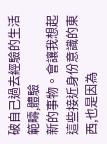破自己過去經驗的生活範疇,體驗
新的事物。會讓我想起這些接近身份意識的東西,也是因為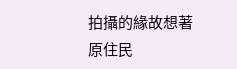拍攝的緣故想著原住民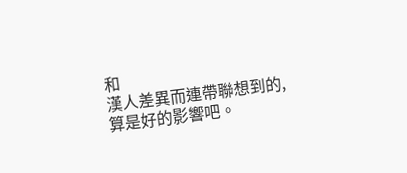和
漢人差異而連帶聯想到的,算是好的影響吧。